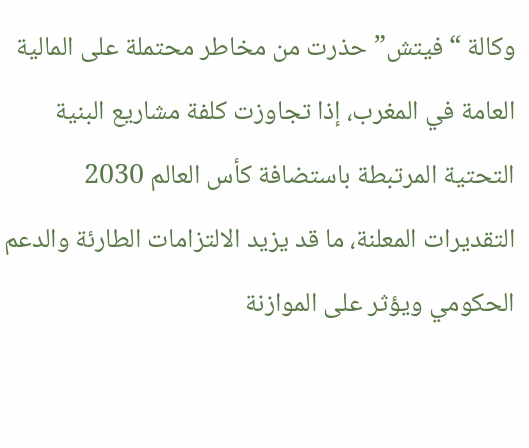وكالة “فيتش” حذرت من مخاطر محتملة على المالية العامة في المغرب، إذا تجاوزت كلفة مشاريع البنية التحتية المرتبطة باستضافة كأس العالم 2030 التقديرات المعلنة، ما قد يزيد الالتزامات الطارئة والدعم الحكومي ويؤثر على الموازنة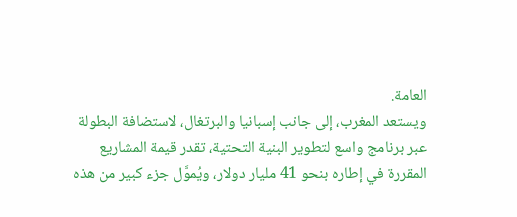العامة.
ويستعد المغرب، إلى جانب إسبانيا والبرتغال، لاستضافة البطولة عبر برنامج واسع لتطوير البنية التحتية، تقدر قيمة المشاريع المقررة في إطاره بنحو 41 مليار دولار، ويُموَّل جزء كبير من هذه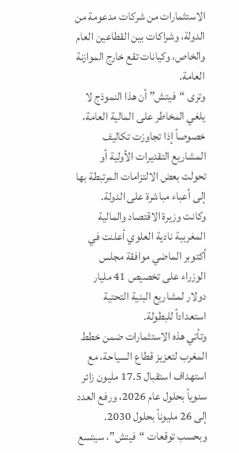الاستثمارات من شركات مدعومة من الدولة، وشراكات بين القطاعين العام والخاص، وكيانات تقع خارج الموازنة العامة.
وترى “فيتش” أن هذا النموذج لا يلغي المخاطر على المالية العامة، خصوصاً إذا تجاوزت تكاليف المشاريع التقديرات الأولية أو تحولت بعض الالتزامات المرتبطة بها إلى أعباء مباشرة على الدولة.
وكانت وزيرة الاقتصاد والمالية المغربية نادية العلوي أعلنت في أكتوبر الماضي موافقة مجلس الوزراء على تخصيص 41 مليار دولار لمشاريع البنية التحتية استعداداً للبطولة.
وتأتي هذه الاستثمارات ضمن خطط المغرب لتعزيز قطاع السياحة، مع استهداف استقبال 17.5 مليون زائر سنوياً بحلول عام 2026، ورفع العدد إلى 26 مليوناً بحلول 2030.
وبحسب توقعات “فيتش”، سيتسع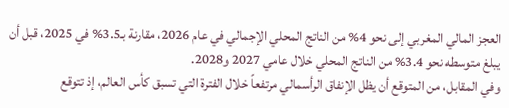العجز المالي المغربي إلى نحو 4% من الناتج المحلي الإجمالي في عام 2026، مقارنة بـ3.5% في 2025، قبل أن يبلغ متوسطه نحو 3.4% من الناتج المحلي خلال عامي 2027 و2028.
وفي المقابل، من المتوقع أن يظل الإنفاق الرأسمالي مرتفعاً خلال الفترة التي تسبق كأس العالم، إذ تتوقع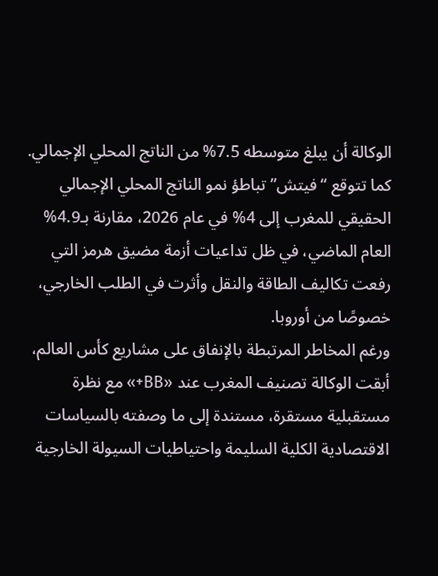الوكالة أن يبلغ متوسطه 7.5% من الناتج المحلي الإجمالي.
كما تتوقع “فيتش” تباطؤ نمو الناتج المحلي الإجمالي الحقيقي للمغرب إلى 4% في عام 2026، مقارنة بـ4.9% العام الماضي، في ظل تداعيات أزمة مضيق هرمز التي رفعت تكاليف الطاقة والنقل وأثرت في الطلب الخارجي، خصوصًا من أوروبا.
ورغم المخاطر المرتبطة بالإنفاق على مشاريع كأس العالم، أبقت الوكالة تصنيف المغرب عند «BB+» مع نظرة مستقبلية مستقرة، مستندة إلى ما وصفته بالسياسات الاقتصادية الكلية السليمة واحتياطيات السيولة الخارجية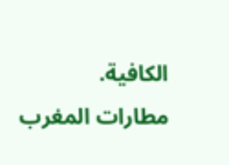الكافية.
مطارات المغرب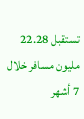تستقبل 22.28 مليون مسافر خلال 7 أشهر